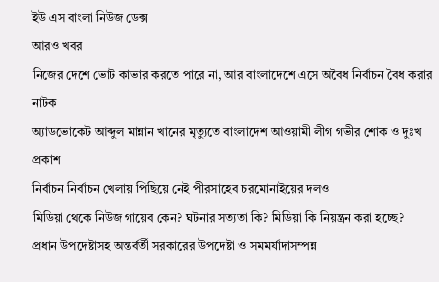ইউ এস বাংলা নিউজ ডেক্স
আরও খবর
নিজের দেশে ভোট কাভার করতে পারে না, আর বাংলাদেশে এসে অবৈধ নির্বাচন বৈধ করার নাটক
অ্যাডভোকেট আব্দুল মান্নান খানের মৃত্যুতে বাংলাদেশ আওয়ামী লীগ গভীর শোক ও দুঃখ প্রকাশ
নির্বাচন নির্বাচন খেলায় পিছিয়ে নেই পীরসাহেব চরমোনাইয়ের দলও
মিডিয়া থেকে নিউজ গায়েব কেন? ঘটনার সত্যতা কি? মিডিয়া কি নিয়ন্ত্রন করা হচ্ছে?
প্রধান উপদেষ্টাসহ অন্তর্বর্তী সরকারের উপদেষ্টা ও সমমর্যাদাসম্পন্ন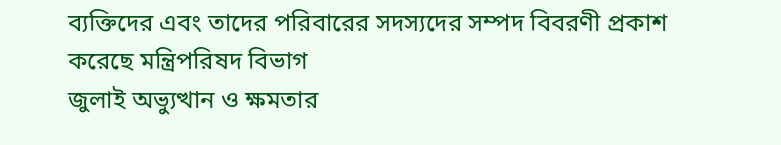ব্যক্তিদের এবং তাদের পরিবারের সদস্যদের সম্পদ বিবরণী প্রকাশ করেছে মন্ত্রিপরিষদ বিভাগ
জুলাই অভ্যুত্থান ও ক্ষমতার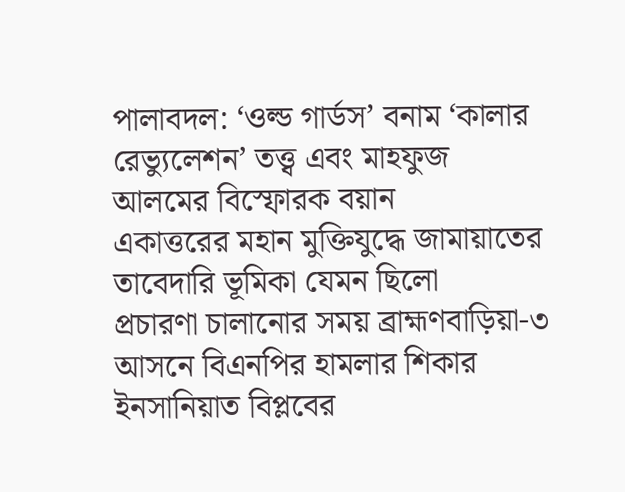পালাবদল: ‘ওল্ড গার্ডস’ বনাম ‘কালার রেভ্যুলেশন’ তত্ত্ব এবং মাহফুজ আলমের বিস্ফোরক বয়ান
একাত্তরের মহান মুক্তিযুদ্ধে জামায়াতের তাবেদারি ভূমিকা যেমন ছিলো
প্রচারণা চালানোর সময় ব্রাহ্মণবাড়িয়া-৩ আসনে বিএনপির হামলার শিকার ইনসানিয়াত বিপ্লবের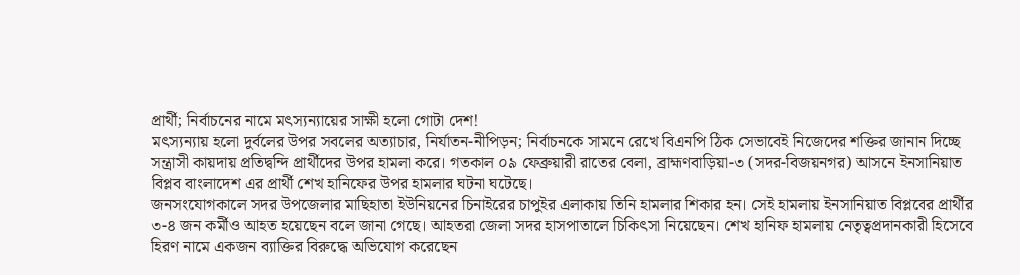প্রার্থী; নির্বাচনের নামে মৎস্যন্যায়ের সাক্ষী হলো গোটা দেশ!
মৎস্যন্যায় হলো দুর্বলের উপর সবলের অত্যাচার, নির্যাতন-নীপিড়ন; নির্বাচনকে সামনে রেখে বিএনপি ঠিক সেভাবেই নিজেদের শক্তির জানান দিচ্ছে সন্ত্রাসী কায়দায় প্রতিদ্বন্দি প্রার্থীদের উপর হামলা করে। গতকাল ০৯ ফেব্রুয়ারী রাতের বেলা, ব্রাহ্মণবাড়িয়া-৩ (সদর-বিজয়নগর) আসনে ইনসানিয়াত বিপ্লব বাংলাদেশ এর প্রার্থী শেখ হানিফের উপর হামলার ঘটনা ঘটেছে।
জনসংযোগকালে সদর উপজেলার মাছিহাতা ইউনিয়নের চিনাইরের চাপুইর এলাকায় তিনি হামলার শিকার হন। সেই হামলায় ইনসানিয়াত বিপ্লবের প্রার্থীর ৩-৪ জন কর্মীও আহত হয়েছেন বলে জানা গেছে। আহতরা জেলা সদর হাসপাতালে চিকিৎসা নিয়েছেন। শেখ হানিফ হামলায় নেতৃত্বপ্রদানকারী হিসেবে হিরণ নামে একজন ব্যাক্তির বিরুদ্ধে অভিযোগ করেছেন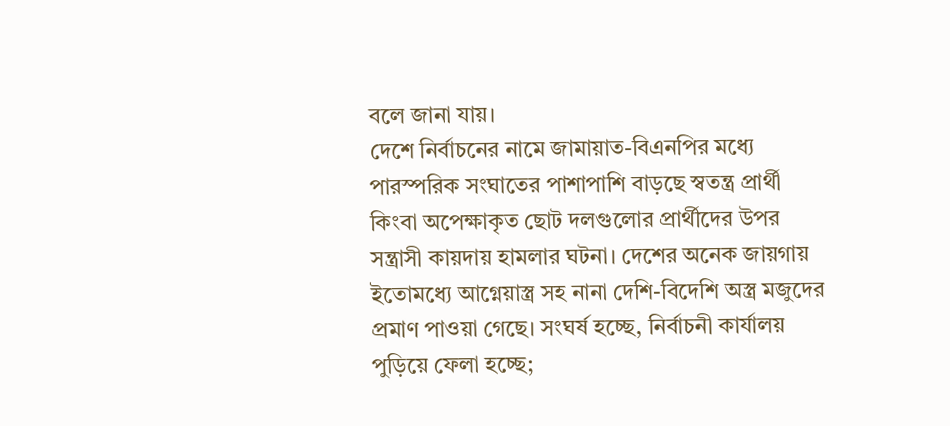বলে জানা যায়।
দেশে নির্বাচনের নামে জামায়াত-বিএনপির মধ্যে পারস্পরিক সংঘাতের পাশাপাশি বাড়ছে স্বতন্ত্র প্রার্থী
কিংবা অপেক্ষাকৃত ছোট দলগুলোর প্রার্থীদের উপর সন্ত্রাসী কায়দায় হামলার ঘটনা। দেশের অনেক জায়গায় ইতোমধ্যে আগ্নেয়াস্ত্র সহ নানা দেশি-বিদেশি অস্ত্র মজুদের প্রমাণ পাওয়া গেছে। সংঘর্ষ হচ্ছে, নির্বাচনী কার্যালয় পুড়িয়ে ফেলা হচ্ছে;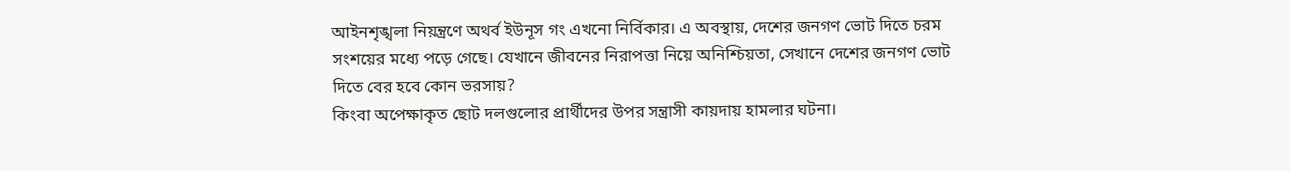আইনশৃঙ্খলা নিয়ন্ত্রণে অথর্ব ইউনূস গং এখনো নির্বিকার। এ অবস্থায়, দেশের জনগণ ভোট দিতে চরম সংশয়ের মধ্যে পড়ে গেছে। যেখানে জীবনের নিরাপত্তা নিয়ে অনিশ্চিয়তা, সেখানে দেশের জনগণ ভোট দিতে বের হবে কোন ভরসায়?
কিংবা অপেক্ষাকৃত ছোট দলগুলোর প্রার্থীদের উপর সন্ত্রাসী কায়দায় হামলার ঘটনা।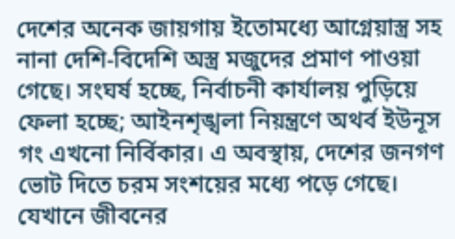দেশের অনেক জায়গায় ইতোমধ্যে আগ্নেয়াস্ত্র সহ নানা দেশি-বিদেশি অস্ত্র মজুদের প্রমাণ পাওয়া গেছে। সংঘর্ষ হচ্ছে, নির্বাচনী কার্যালয় পুড়িয়ে ফেলা হচ্ছে; আইনশৃঙ্খলা নিয়ন্ত্রণে অথর্ব ইউনূস গং এখনো নির্বিকার। এ অবস্থায়, দেশের জনগণ ভোট দিতে চরম সংশয়ের মধ্যে পড়ে গেছে। যেখানে জীবনের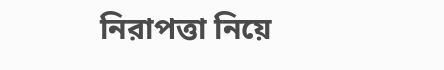নিরাপত্তা নিয়ে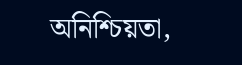অনিশ্চিয়তা,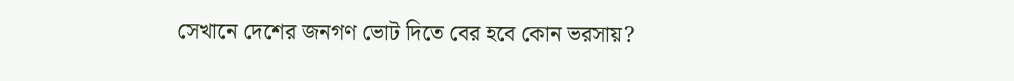সেখানে দেশের জনগণ ভোট দিতে বের হবে কোন ভরসায়?